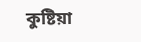কুষ্টিয়া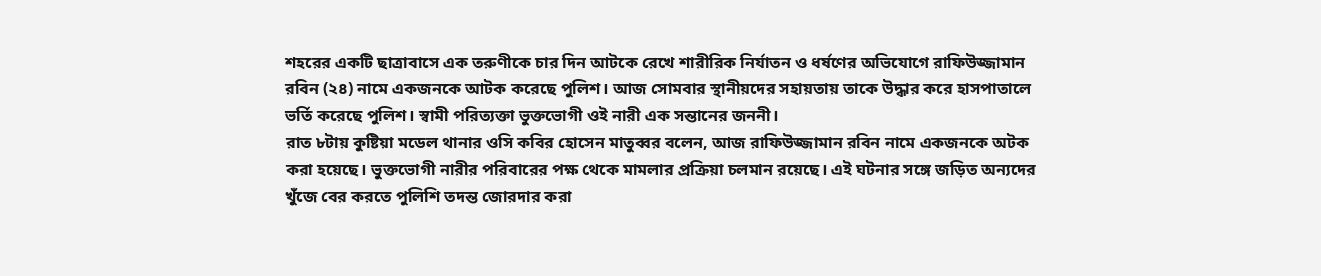শহরের একটি ছাত্রাবাসে এক তরুণীকে চার দিন আটকে রেখে শারীরিক নির্যাতন ও ধর্ষণের অভিযোগে রাফিউজ্জামান রবিন (২৪) নামে একজনকে আটক করেছে পুলিশ। আজ সোমবার স্থানীয়দের সহায়তায় তাকে উদ্ধার করে হাসপাতালে ভর্তি করেছে পুলিশ। স্বামী পরিত্যক্তা ভুক্তভোগী ওই নারী এক সন্তানের জননী।
রাত ৮টায় কুষ্টিয়া মডেল থানার ওসি কবির হোসেন মাতুব্বর বলেন, আজ রাফিউজ্জামান রবিন নামে একজনকে অটক করা হয়েছে। ভুক্তভোগী নারীর পরিবারের পক্ষ থেকে মামলার প্রক্রিয়া চলমান রয়েছে। এই ঘটনার সঙ্গে জড়িত অন্যদের খুঁজে বের করতে পুলিশি তদন্ত জোরদার করা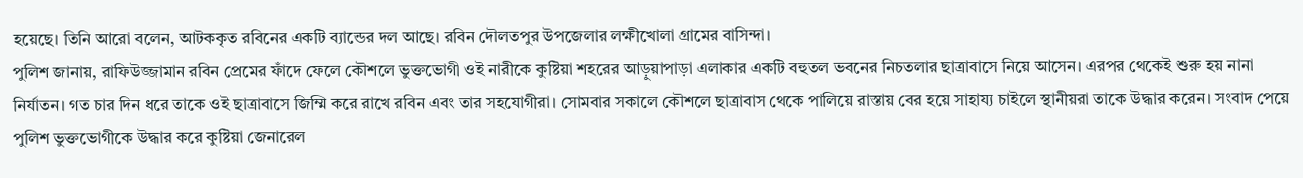হয়েছে। তিনি আরো বলেন, আটককৃত রবিনের একটি ব্যান্ডের দল আছে। রবিন দৌলতপুর উপজেলার লক্ষীখোলা গ্রামের বাসিন্দা।
পুলিশ জানায়, রাফিউজ্জামান রবিন প্রেমের ফাঁদে ফেলে কৌশলে ভুক্তভোগী ওই নারীকে কুষ্টিয়া শহরের আড়ুয়াপাড়া এলাকার একটি বহুতল ভবনের নিচতলার ছাত্রাবাসে নিয়ে আসেন। এরপর থেকেই শুরু হয় নানা নির্যাতন। গত চার দিন ধরে তাকে ওই ছাত্রাবাসে জিম্মি করে রাখে রবিন এবং তার সহযোগীরা। সোমবার সকালে কৌশলে ছাত্রাবাস থেকে পালিয়ে রাস্তায় বের হয়ে সাহায্য চাইলে স্থানীয়রা তাকে উদ্ধার করেন। সংবাদ পেয়ে পুলিশ ভুক্তভোগীকে উদ্ধার করে কুষ্টিয়া জেনারেল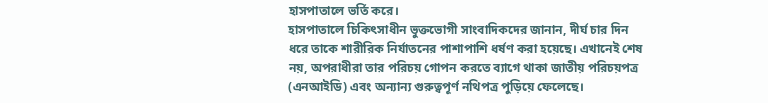হাসপাতালে ভর্তি করে।
হাসপাতালে চিকিৎসাধীন ভুক্তভোগী সাংবাদিকদের জানান, দীর্ঘ চার দিন ধরে তাকে শারীরিক নির্যাতনের পাশাপাশি ধর্ষণ করা হয়েছে। এখানেই শেষ নয়, অপরাধীরা তার পরিচয় গোপন করতে ব্যাগে থাকা জাতীয় পরিচয়পত্র (এনআইডি) এবং অন্যান্য গুরুত্বপূর্ণ নথিপত্র পুড়িয়ে ফেলেছে।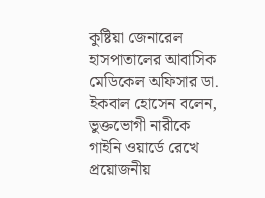কুষ্টিয়া জেনারেল হাসপাতালের আবাসিক মেডিকেল অফিসার ডা. ইকবাল হোসেন বলেন, ভুক্তভোগী নারীকে গাইনি ওয়ার্ডে রেখে প্রয়োজনীয়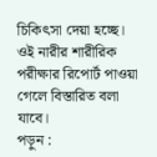চিকিৎসা দেয়া হচ্ছে। ওই নারীর শারীরিক পরীক্ষার রিপোর্ট পাওয়া গেলে বিস্তারিত বলা যাবে।
পড়ুন :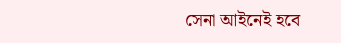সেনা আইনেই হবে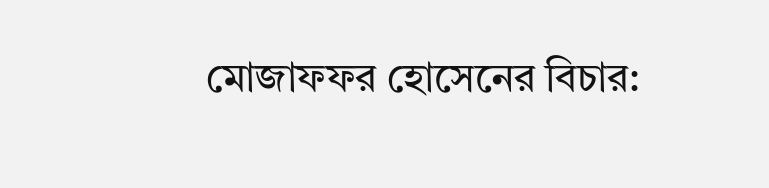মোজাফফর হোসেনের বিচার: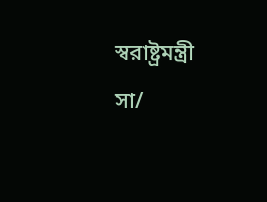স্বরাষ্ট্রমন্ত্রী
সা/